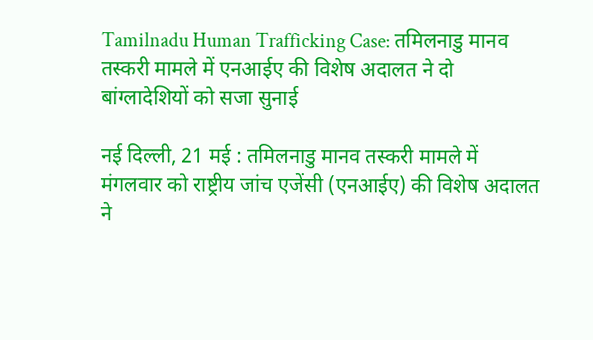Tamilnadu Human Trafficking Case: तमिलनाडु मानव तस्करी मामले में एनआईए की विशेष अदालत ने दो बांग्लादेशियों को सजा सुनाई

नई दिल्ली, 21 मई : तमिलनाडु मानव तस्करी मामले में मंगलवार को राष्ट्रीय जांच एजेंसी (एनआईए) की विशेष अदालत ने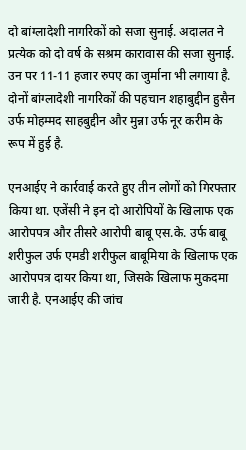दो बांग्लादेशी नागरिकों को सजा सुनाई. अदालत ने प्रत्येक को दो वर्ष के सश्रम कारावास की सजा सुनाई. उन पर 11-11 हजार रुपए का जुर्माना भी लगाया है. दोनों बांग्लादेशी नागरिकों की पहचान शहाबुद्दीन हुसैन उर्फ मोहम्मद साहबुद्दीन और मुन्ना उर्फ नूर करीम के रूप में हुई है.

एनआईए ने कार्रवाई करते हुए तीन लोगों को गिरफ्तार किया था. एजेंसी ने इन दो आरोपियों के खिलाफ एक आरोपपत्र और तीसरे आरोपी बाबू एस.के. उर्फ बाबू शरीफुल उर्फ एमडी शरीफुल बाबूमिया के खिलाफ एक आरोपपत्र दायर किया था, जिसके खिलाफ मुकदमा जारी है. एनआईए की जांच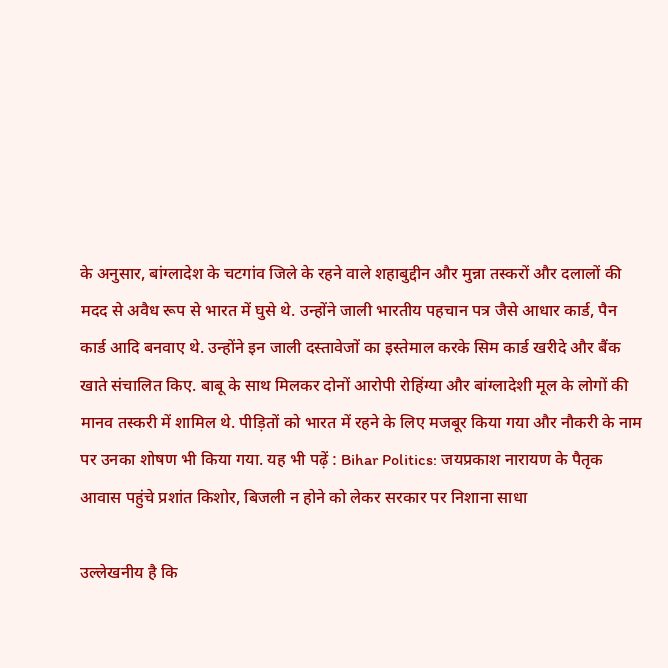के अनुसार, बांग्लादेश के चटगांव जिले के रहने वाले शहाबुद्दीन और मुन्ना तस्करों और दलालों की मदद से अवैध रूप से भारत में घुसे थे. उन्होंने जाली भारतीय पहचान पत्र जैसे आधार कार्ड, पैन कार्ड आदि बनवाए थे. उन्होंने इन जाली दस्तावेजों का इस्तेमाल करके सिम कार्ड खरीदे और बैंक खाते संचालित किए. बाबू के साथ मिलकर दोनों आरोपी रोहिंग्या और बांग्लादेशी मूल के लोगों की मानव तस्करी में शामिल थे. पीड़ितों को भारत में रहने के लिए मजबूर किया गया और नौकरी के नाम पर उनका शोषण भी किया गया. यह भी पढ़ें : Bihar Politics: जयप्रकाश नारायण के पैतृक आवास पहुंचे प्रशांत किशोर, बिजली न होने को लेकर सरकार पर निशाना साधा

उल्लेखनीय है कि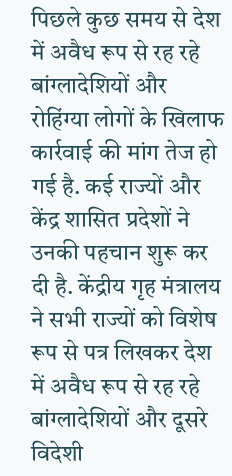पिछले कुछ समय से देश में अवैध रूप से रह रहे बांग्लादेशियों और रोहिंग्या लोगों के खिलाफ कार्रवाई की मांग तेज हो गई है. कई राज्यों और केंद्र शासित प्रदेशों ने उनकी पहचान शुरू कर दी है. केंद्रीय गृह मंत्रालय ने सभी राज्यों को विशेष रूप से पत्र लिखकर देश में अवैध रूप से रह रहे बांग्लादेशियों और दूसरे विदेशी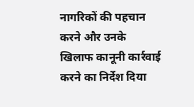नागरिकों की पहचान करने और उनके खिलाफ कानूनी कार्रवाई करने का निर्देश दिया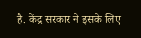है. केंद्र सरकार ने इसके लिए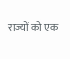राज्यों को एक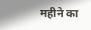महीने का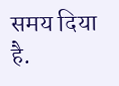समय दिया है.